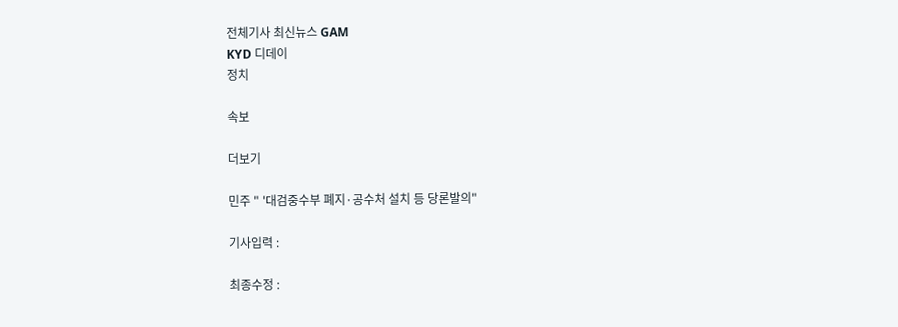전체기사 최신뉴스 GAM
KYD 디데이
정치

속보

더보기

민주 " '대검중수부 폐지·공수처 설치 등 당론발의"

기사입력 :

최종수정 :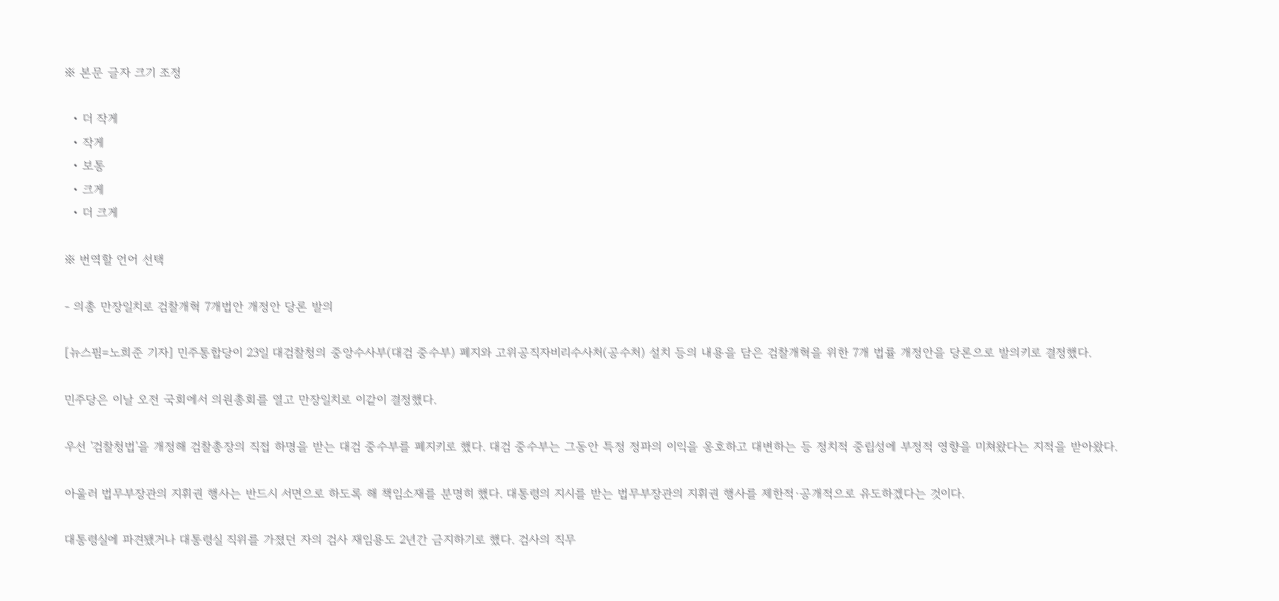※ 본문 글자 크기 조정

  • 더 작게
  • 작게
  • 보통
  • 크게
  • 더 크게

※ 번역할 언어 선택

- 의총 만장일치로 검찰개혁 7개법안 개정안 당론 발의

[뉴스핌=노희준 기자] 민주통합당이 23일 대검찰청의 중앙수사부(대검 중수부) 폐지와 고위공직자비리수사처(공수처) 설치 등의 내용을 담은 검찰개혁을 위한 7개 법률 개정안을 당론으로 발의키로 결정했다.

민주당은 이날 오전 국회에서 의원총회를 열고 만장일치로 이같이 결정했다.

우선 '검찰청법'을 개정해 검찰총장의 직접 하명을 받는 대검 중수부를 폐지키로 했다. 대검 중수부는 그동안 특정 정파의 이익을 옹호하고 대변하는 등 정치적 중립성에 부정적 영향을 미쳐왔다는 지적을 받아왔다.

아울러 법무부장관의 지휘권 행사는 반드시 서면으로 하도록 해 책임소재를 분명히 했다. 대통령의 지시를 받는 법무부장관의 지휘권 행사를 제한적·공개적으로 유도하겠다는 것이다.

대통령실에 파견됐거나 대통령실 직위를 가졌던 자의 검사 재임용도 2년간 금지하기로 했다. 검사의 직무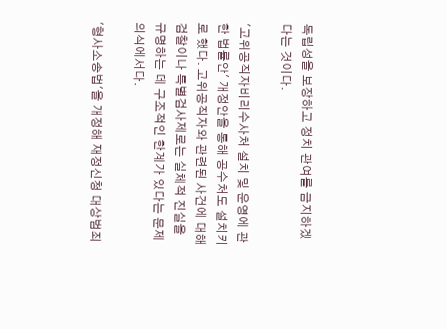독립성을 보장하고 정치 관여를 금지하겠다는 것이다.

'고위공직자비리수사처 설치 및 운영에 관한 법률안' 개정안을 통해 공수처도 설치키로 했다. 고위공직자와 관련된 사건에 대해 검찰이나 특별검사제로는 실체적 진실을 규명하는 데 구조적인 한계가 있다는 문제의식에서다.

'형사소송법'을 개정해 재정신청 대상범죄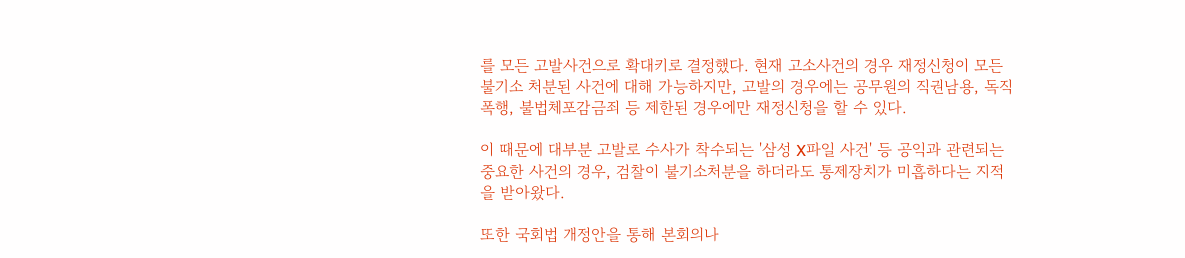를 모든 고발사건으로 확대키로 결정했다. 현재 고소사건의 경우 재정신청이 모든 불기소 처분된 사건에 대해 가능하지만, 고발의 경우에는 공무원의 직권남용, 독직폭행, 불법체포감금죄 등 제한된 경우에만 재정신청을 할 수 있다.

이 때문에 대부분 고발로 수사가 착수되는 '삼성 X파일 사건' 등 공익과 관련되는 중요한 사건의 경우, 검찰이 불기소처분을 하더라도 통제장치가 미흡하다는 지적을 받아왔다.

또한 국회법 개정안을 통해 본회의나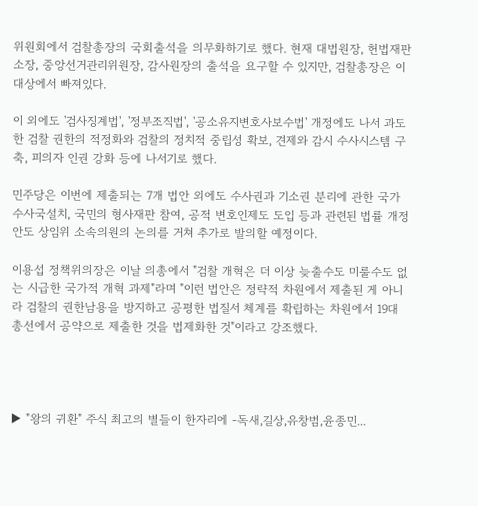위원회에서 검찰총장의 국회출석을 의무화하기로 했다. 현재 대법원장, 헌법재판소장, 중앙선거관리위원장, 감사원장의 출석을 요구할 수 있지만, 검찰총장은 이 대상에서 빠져있다.

이 외에도 '검사징계법', '정부조직법', '공소유지변호사보수법' 개정에도 나서 과도한 검찰 권한의 적정화와 검찰의 정치적 중립성 확보, 견제와 감시 수사시스템 구축, 피의자 인권 강화 등에 나서기로 했다.

민주당은 이번에 제출되는 7개 법안 외에도 수사권과 기소권 분리에 관한 국가수사국설치, 국민의 형사재판 참여, 공적 변호인제도 도입 등과 관련된 법률 개정안도 상임위 소속의원의 논의를 거쳐 추가로 발의할 예정이다.

이용섭 정책위의장은 이날 의총에서 "검찰 개혁은 더 이상 늦출수도 미룰수도 없는 시급한 국가적 개혁 과제"라며 "이런 법안은 정략적 차원에서 제출된 게 아니라 검찰의 권한남용을 방지하고 공평한 법질서 체계를 확립하는 차원에서 19대 총선에서 공약으로 제출한 것을 법제화한 것"이라고 강조했다.




▶ "왕의 귀환" 주식 최고의 별들이 한자리에 -독새,길상,유창범,윤종민...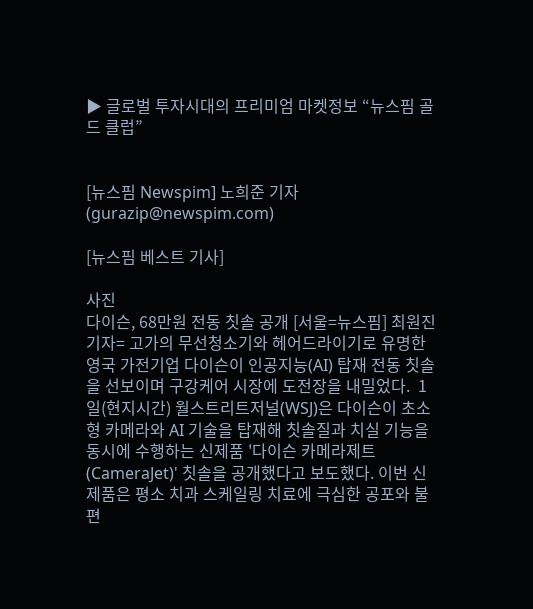▶ 글로벌 투자시대의 프리미엄 마켓정보 “뉴스핌 골드 클럽”


[뉴스핌 Newspim] 노희준 기자 (gurazip@newspim.com)

[뉴스핌 베스트 기사]

사진
다이슨, 68만원 전동 칫솔 공개 [서울=뉴스핌] 최원진 기자= 고가의 무선청소기와 헤어드라이기로 유명한 영국 가전기업 다이슨이 인공지능(AI) 탑재 전동 칫솔을 선보이며 구강케어 시장에 도전장을 내밀었다.  1일(현지시간) 월스트리트저널(WSJ)은 다이슨이 초소형 카메라와 AI 기술을 탑재해 칫솔질과 치실 기능을 동시에 수행하는 신제품 '다이슨 카메라제트(CameraJet)' 칫솔을 공개했다고 보도했다. 이번 신제품은 평소 치과 스케일링 치료에 극심한 공포와 불편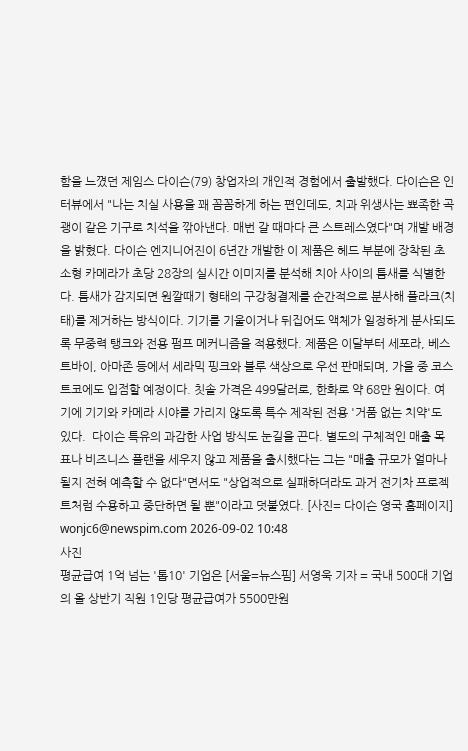함을 느꼈던 제임스 다이슨(79) 창업자의 개인적 경험에서 출발했다. 다이슨은 인터뷰에서 "나는 치실 사용을 꽤 꼼꼼하게 하는 편인데도, 치과 위생사는 뾰족한 곡괭이 같은 기구로 치석을 깎아낸다. 매번 갈 때마다 큰 스트레스였다"며 개발 배경을 밝혔다. 다이슨 엔지니어진이 6년간 개발한 이 제품은 헤드 부분에 장착된 초소형 카메라가 초당 28장의 실시간 이미지를 분석해 치아 사이의 틈새를 식별한다. 틈새가 감지되면 원깔때기 형태의 구강청결제를 순간적으로 분사해 플라크(치태)를 제거하는 방식이다. 기기를 기울이거나 뒤집어도 액체가 일정하게 분사되도록 무중력 탱크와 전용 펌프 메커니즘을 적용했다. 제품은 이달부터 세포라, 베스트바이, 아마존 등에서 세라믹 핑크와 블루 색상으로 우선 판매되며, 가을 중 코스트코에도 입점할 예정이다. 칫솔 가격은 499달러로, 한화로 약 68만 원이다. 여기에 기기와 카메라 시야를 가리지 않도록 특수 제작된 전용 '거품 없는 치약'도 있다.  다이슨 특유의 과감한 사업 방식도 눈길을 끈다. 별도의 구체적인 매출 목표나 비즈니스 플랜을 세우지 않고 제품을 출시했다는 그는 "매출 규모가 얼마나 될지 전혀 예측할 수 없다"면서도 "상업적으로 실패하더라도 과거 전기차 프로젝트처럼 수용하고 중단하면 될 뿐"이라고 덧붙였다. [사진= 다이슨 영국 홈페이지] wonjc6@newspim.com 2026-09-02 10:48
사진
평균급여 1억 넘는 '톱10' 기업은 [서울=뉴스핌] 서영욱 기자 = 국내 500대 기업의 올 상반기 직원 1인당 평균급여가 5500만원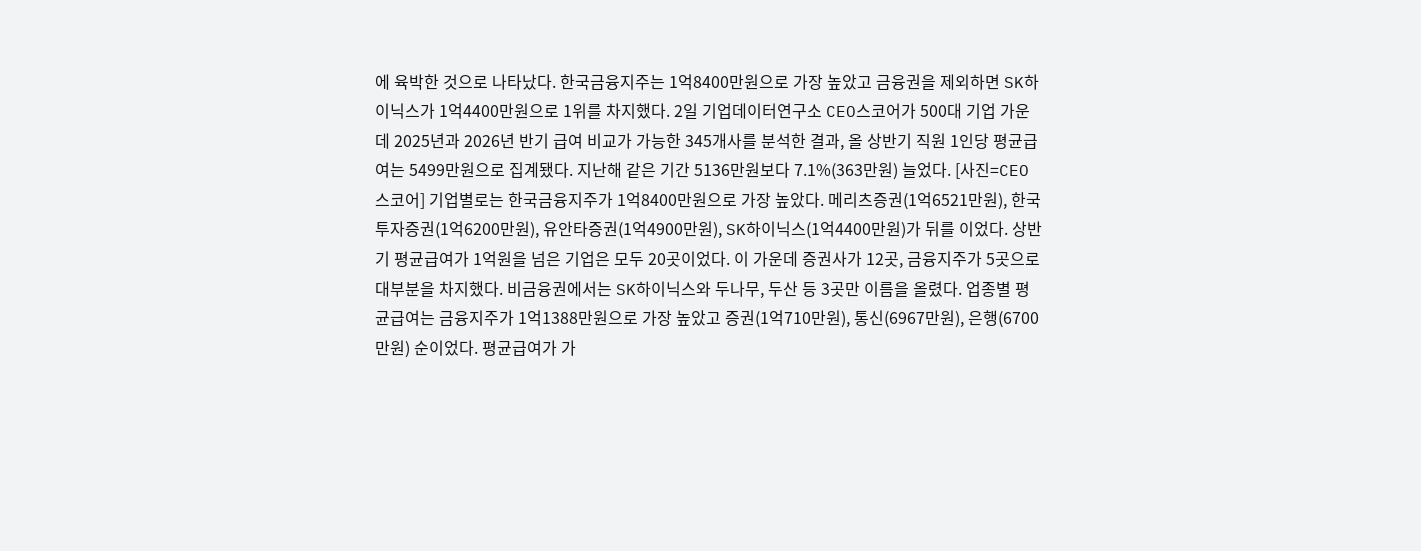에 육박한 것으로 나타났다. 한국금융지주는 1억8400만원으로 가장 높았고 금융권을 제외하면 SK하이닉스가 1억4400만원으로 1위를 차지했다. 2일 기업데이터연구소 CEO스코어가 500대 기업 가운데 2025년과 2026년 반기 급여 비교가 가능한 345개사를 분석한 결과, 올 상반기 직원 1인당 평균급여는 5499만원으로 집계됐다. 지난해 같은 기간 5136만원보다 7.1%(363만원) 늘었다. [사진=CEO스코어] 기업별로는 한국금융지주가 1억8400만원으로 가장 높았다. 메리츠증권(1억6521만원), 한국투자증권(1억6200만원), 유안타증권(1억4900만원), SK하이닉스(1억4400만원)가 뒤를 이었다. 상반기 평균급여가 1억원을 넘은 기업은 모두 20곳이었다. 이 가운데 증권사가 12곳, 금융지주가 5곳으로 대부분을 차지했다. 비금융권에서는 SK하이닉스와 두나무, 두산 등 3곳만 이름을 올렸다. 업종별 평균급여는 금융지주가 1억1388만원으로 가장 높았고 증권(1억710만원), 통신(6967만원), 은행(6700만원) 순이었다. 평균급여가 가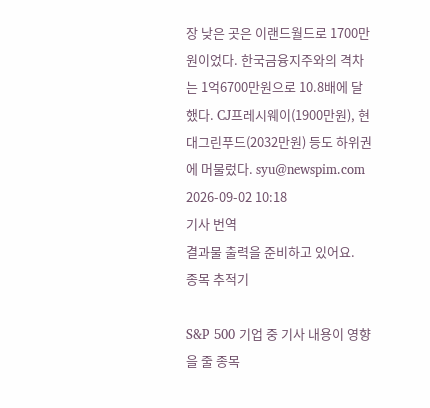장 낮은 곳은 이랜드월드로 1700만원이었다. 한국금융지주와의 격차는 1억6700만원으로 10.8배에 달했다. CJ프레시웨이(1900만원), 현대그린푸드(2032만원) 등도 하위권에 머물렀다. syu@newspim.com 2026-09-02 10:18
기사 번역
결과물 출력을 준비하고 있어요.
종목 추적기

S&P 500 기업 중 기사 내용이 영향을 줄 종목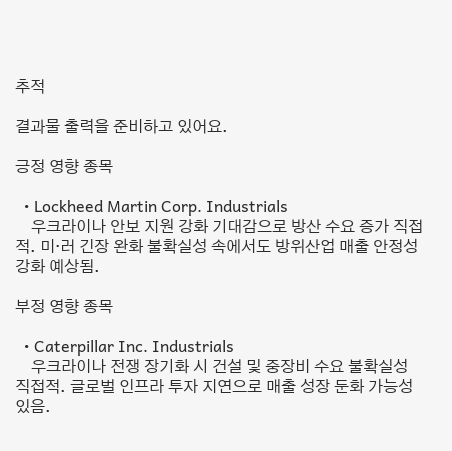추적

결과물 출력을 준비하고 있어요.

긍정 영향 종목

  • Lockheed Martin Corp. Industrials
    우크라이나 안보 지원 강화 기대감으로 방산 수요 증가 직접적. 미·러 긴장 완화 불확실성 속에서도 방위산업 매출 안정성 강화 예상됨.

부정 영향 종목

  • Caterpillar Inc. Industrials
    우크라이나 전쟁 장기화 시 건설 및 중장비 수요 불확실성 직접적. 글로벌 인프라 투자 지연으로 매출 성장 둔화 가능성 있음.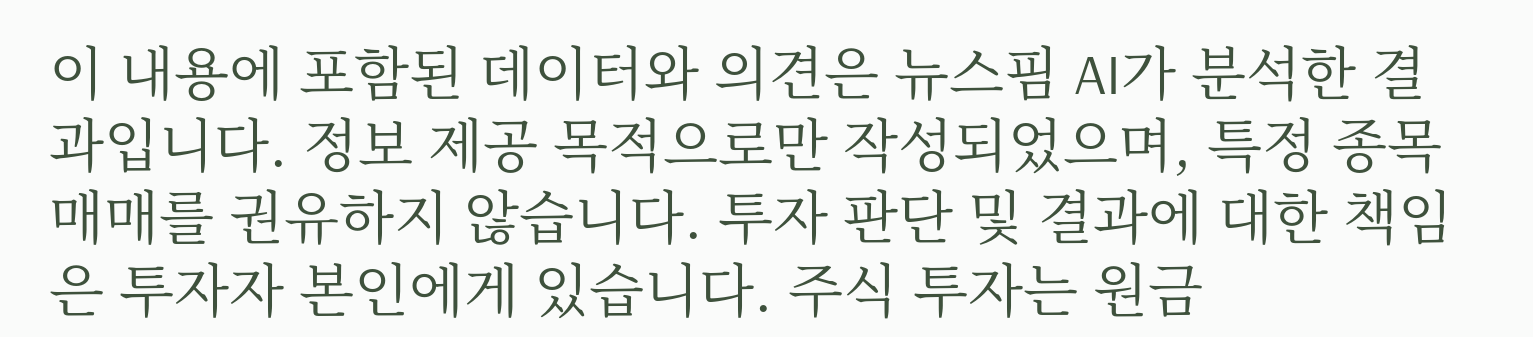이 내용에 포함된 데이터와 의견은 뉴스핌 AI가 분석한 결과입니다. 정보 제공 목적으로만 작성되었으며, 특정 종목 매매를 권유하지 않습니다. 투자 판단 및 결과에 대한 책임은 투자자 본인에게 있습니다. 주식 투자는 원금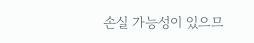손실 가능성이 있으므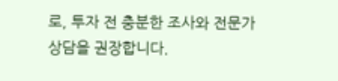로, 투자 전 충분한 조사와 전문가 상담을 권장합니다.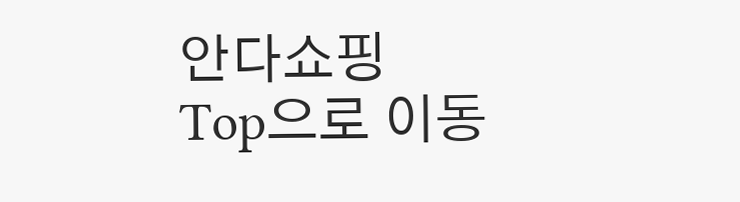안다쇼핑
Top으로 이동